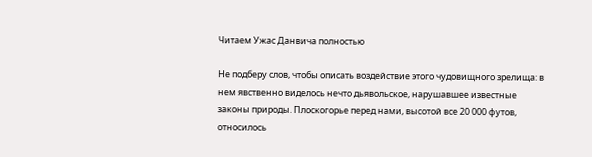Читаем Ужас Данвича полностью

Не подберу слов, чтобы описать воздействие этого чудовищного зрелища: в нем явственно виделось нечто дьявольское, нарушавшее известные законы природы. Плоскогорье перед нами, высотой все 20 000 футов, относилось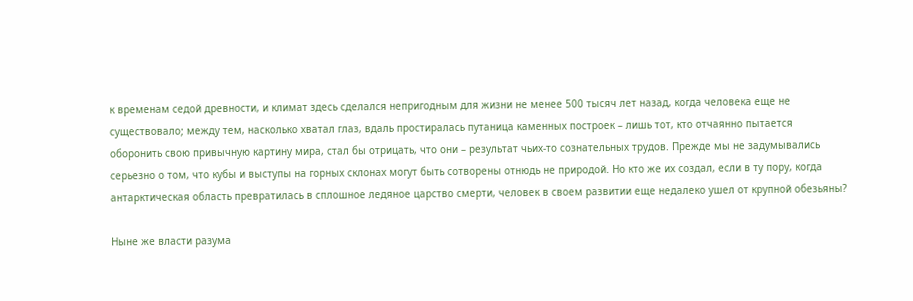к временам седой древности, и климат здесь сделался непригодным для жизни не менее 500 тысяч лет назад, когда человека еще не существовало; между тем, насколько хватал глаз, вдаль простиралась путаница каменных построек – лишь тот, кто отчаянно пытается оборонить свою привычную картину мира, стал бы отрицать, что они – результат чьих-то сознательных трудов. Прежде мы не задумывались серьезно о том, что кубы и выступы на горных склонах могут быть сотворены отнюдь не природой. Но кто же их создал, если в ту пору, когда антарктическая область превратилась в сплошное ледяное царство смерти, человек в своем развитии еще недалеко ушел от крупной обезьяны?

Ныне же власти разума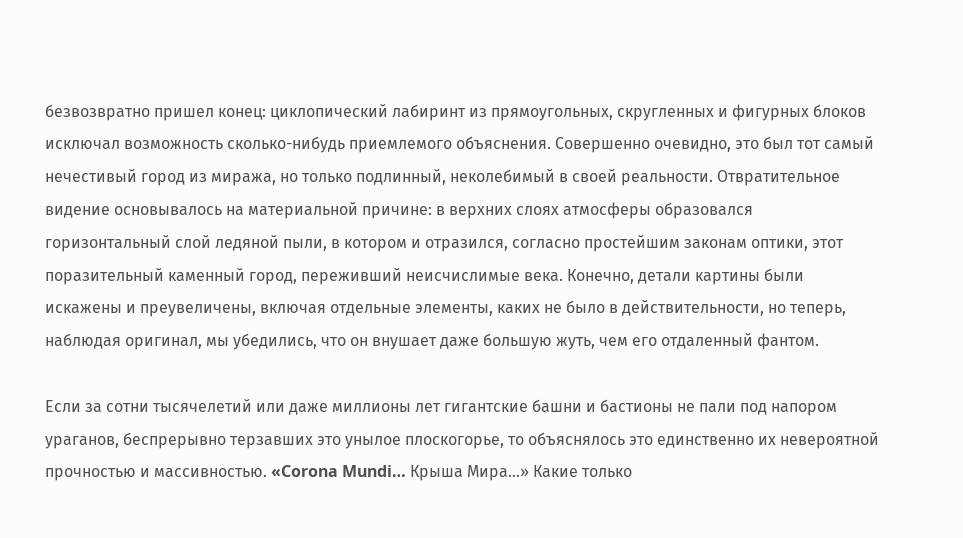безвозвратно пришел конец: циклопический лабиринт из прямоугольных, скругленных и фигурных блоков исключал возможность сколько-нибудь приемлемого объяснения. Совершенно очевидно, это был тот самый нечестивый город из миража, но только подлинный, неколебимый в своей реальности. Отвратительное видение основывалось на материальной причине: в верхних слоях атмосферы образовался горизонтальный слой ледяной пыли, в котором и отразился, согласно простейшим законам оптики, этот поразительный каменный город, переживший неисчислимые века. Конечно, детали картины были искажены и преувеличены, включая отдельные элементы, каких не было в действительности, но теперь, наблюдая оригинал, мы убедились, что он внушает даже большую жуть, чем его отдаленный фантом.

Если за сотни тысячелетий или даже миллионы лет гигантские башни и бастионы не пали под напором ураганов, беспрерывно терзавших это унылое плоскогорье, то объяснялось это единственно их невероятной прочностью и массивностью. «Corona Mundi… Крыша Мира…» Какие только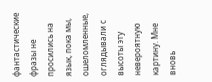фантастические фразы не просились на язык, пока мы, ошеломленные, оглядывали с высоты эту невероятную картину. Мне вновь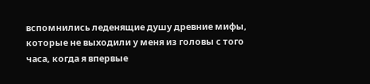вспомнились леденящие душу древние мифы, которые не выходили у меня из головы с того часа, когда я впервые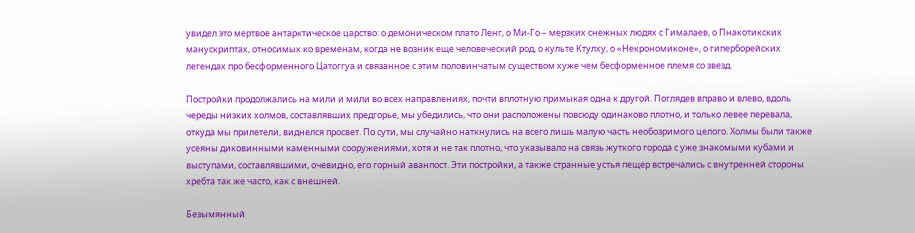увидел это мертвое антарктическое царство: о демоническом плато Ленг, о Ми-Го – мерзких снежных людях с Гималаев, о Пнакотикских манускриптах, относимых ко временам, когда не возник еще человеческий род, о культе Ктулху, о «Некрономиконе», о гиперборейских легендах про бесформенного Цатоггуа и связанное с этим половинчатым существом хуже чем бесформенное племя со звезд.

Постройки продолжались на мили и мили во всех направлениях, почти вплотную примыкая одна к другой. Поглядев вправо и влево, вдоль череды низких холмов, составлявших предгорье, мы убедились, что они расположены повсюду одинаково плотно, и только левее перевала, откуда мы прилетели, виднелся просвет. По сути, мы случайно наткнулись на всего лишь малую часть необозримого целого. Холмы были также усеяны диковинными каменными сооружениями, хотя и не так плотно, что указывало на связь жуткого города с уже знакомыми кубами и выступами, составлявшими, очевидно, его горный аванпост. Эти постройки, а также странные устья пещер встречались с внутренней стороны хребта так же часто, как с внешней.

Безымянный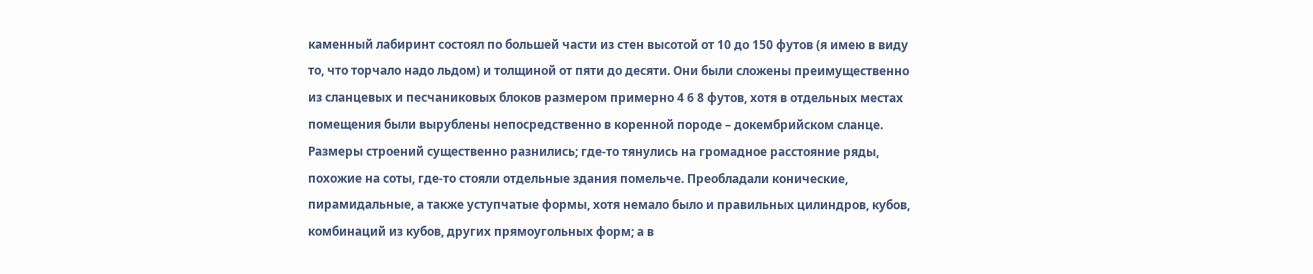каменный лабиринт состоял по большей части из стен высотой от 10 до 150 футов (я имею в виду то, что торчало надо льдом) и толщиной от пяти до десяти. Они были сложены преимущественно из сланцевых и песчаниковых блоков размером примерно 4 6 8 футов, хотя в отдельных местах помещения были вырублены непосредственно в коренной породе – докембрийском сланце. Размеры строений существенно разнились; где-то тянулись на громадное расстояние ряды, похожие на соты, где-то стояли отдельные здания помельче. Преобладали конические, пирамидальные, а также уступчатые формы, хотя немало было и правильных цилиндров, кубов, комбинаций из кубов, других прямоугольных форм; а в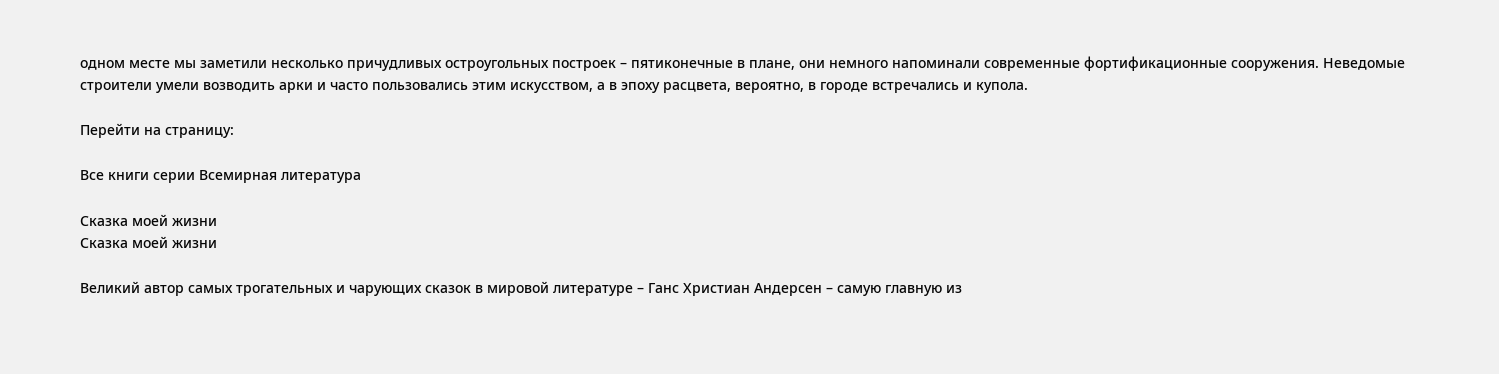одном месте мы заметили несколько причудливых остроугольных построек – пятиконечные в плане, они немного напоминали современные фортификационные сооружения. Неведомые строители умели возводить арки и часто пользовались этим искусством, а в эпоху расцвета, вероятно, в городе встречались и купола.

Перейти на страницу:

Все книги серии Всемирная литература

Сказка моей жизни
Сказка моей жизни

Великий автор самых трогательных и чарующих сказок в мировой литературе – Ганс Христиан Андерсен – самую главную из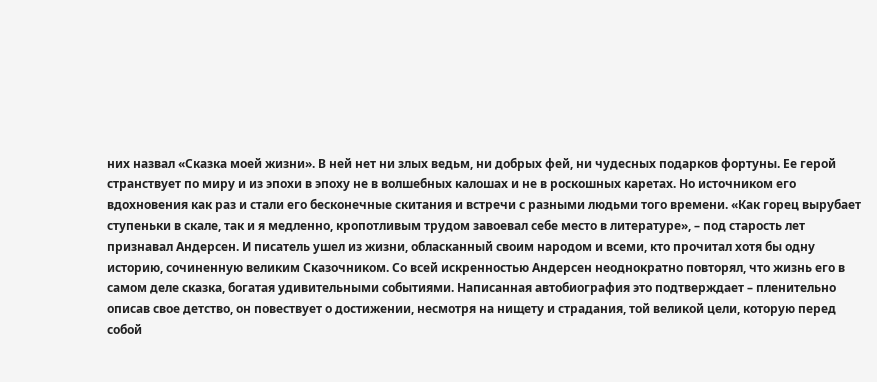них назвал «Сказка моей жизни». В ней нет ни злых ведьм, ни добрых фей, ни чудесных подарков фортуны. Ее герой странствует по миру и из эпохи в эпоху не в волшебных калошах и не в роскошных каретах. Но источником его вдохновения как раз и стали его бесконечные скитания и встречи с разными людьми того времени. «Как горец вырубает ступеньки в скале, так и я медленно, кропотливым трудом завоевал себе место в литературе», – под старость лет признавал Андерсен. И писатель ушел из жизни, обласканный своим народом и всеми, кто прочитал хотя бы одну историю, сочиненную великим Сказочником. Со всей искренностью Андерсен неоднократно повторял, что жизнь его в самом деле сказка, богатая удивительными событиями. Написанная автобиография это подтверждает – пленительно описав свое детство, он повествует о достижении, несмотря на нищету и страдания, той великой цели, которую перед собой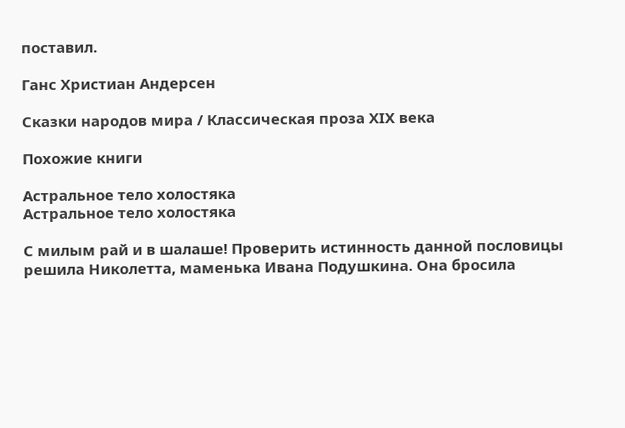поставил.

Ганс Христиан Андерсен

Сказки народов мира / Классическая проза ХIX века

Похожие книги

Астральное тело холостяка
Астральное тело холостяка

С милым рай и в шалаше! Проверить истинность данной пословицы решила Николетта, маменька Ивана Подушкина. Она бросила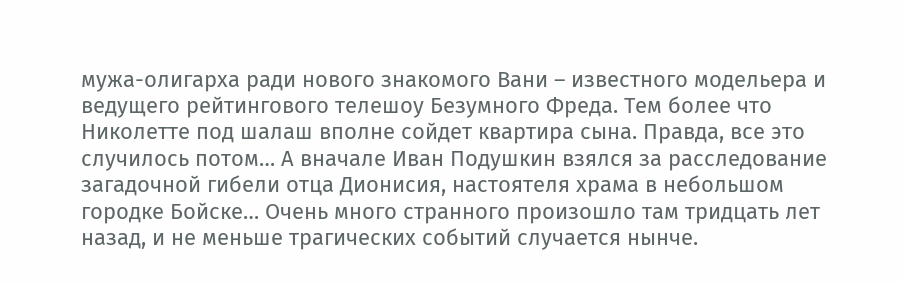мужа-олигарха ради нового знакомого Вани – известного модельера и ведущего рейтингового телешоу Безумного Фреда. Тем более что Николетте под шалаш вполне сойдет квартира сына. Правда, все это случилось потом… А вначале Иван Подушкин взялся за расследование загадочной гибели отца Дионисия, настоятеля храма в небольшом городке Бойске… Очень много странного произошло там тридцать лет назад, и не меньше трагических событий случается нынче.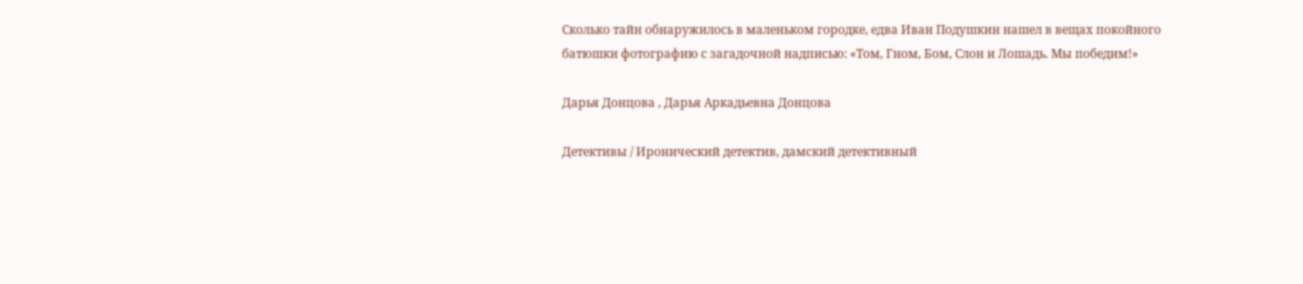Сколько тайн обнаружилось в маленьком городке, едва Иван Подушкин нашел в вещах покойного батюшки фотографию с загадочной надписью: «Том, Гном, Бом, Слон и Лошадь. Мы победим!»

Дарья Донцова , Дарья Аркадьевна Донцова

Детективы / Иронический детектив, дамский детективный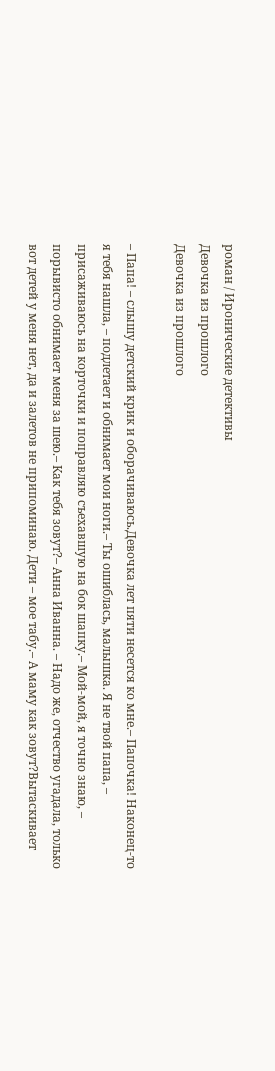роман / Иронические детективы
Девочка из прошлого
Девочка из прошлого

– Папа! – слышу детский крик и оборачиваюсь.Девочка лет пяти несется ко мне.– Папочка! Наконец-то я тебя нашла, – подлетает и обнимает мои ноги.– Ты ошиблась, малышка. Я не твой папа, – присаживаюсь на корточки и поправляю съехавшую на бок шапку.– Мой-мой, я точно знаю, – порывисто обнимает меня за шею.– Как тебя зовут?– Анна Иванна. – Надо же, отчество угадала, только вот детей у меня нет, да и залетов не припоминаю. Дети – мое табу.– А маму как зовут?Вытаскивает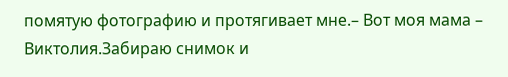помятую фотографию и протягивает мне.– Вот моя мама – Виктолия.Забираю снимок и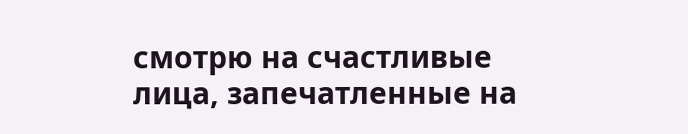смотрю на счастливые лица, запечатленные на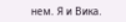нем. Я и Вика.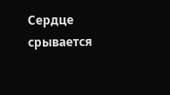Сердце срывается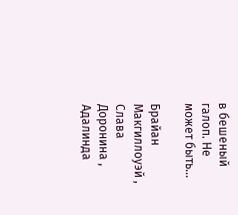в бешеный галоп. Не может быть...

Брайан Макгиллоуэй , Слава Доронина , Адалинда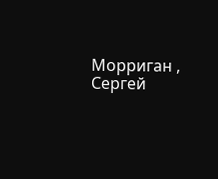Морриган , Сергей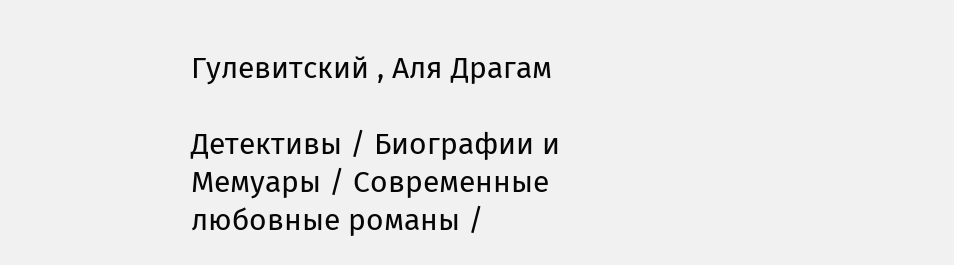Гулевитский , Аля Драгам

Детективы / Биографии и Мемуары / Современные любовные романы /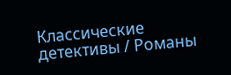Классические детективы / Романы